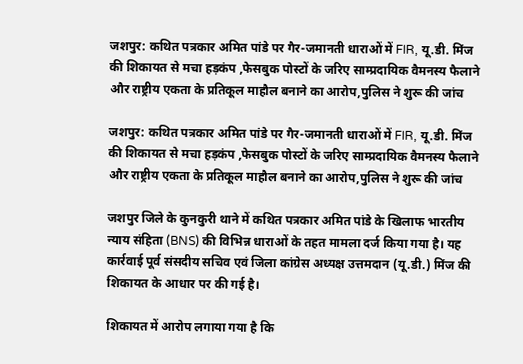जशपुर: कथित पत्रकार अमित पांडे पर गैर-जमानती धाराओं में FIR, यू.डी. मिंज की शिकायत से मचा हड़कंप ,फेसबुक पोस्टों के जरिए साम्प्रदायिक वैमनस्य फैलाने और राष्ट्रीय एकता के प्रतिकूल माहौल बनाने का आरोप,पुलिस ने शुरू की जांच

जशपुर: कथित पत्रकार अमित पांडे पर गैर-जमानती धाराओं में FIR, यू.डी. मिंज की शिकायत से मचा हड़कंप ,फेसबुक पोस्टों के जरिए साम्प्रदायिक वैमनस्य फैलाने और राष्ट्रीय एकता के प्रतिकूल माहौल बनाने का आरोप,पुलिस ने शुरू की जांच

जशपुर जिले के कुनकुरी थाने में कथित पत्रकार अमित पांडे के खिलाफ भारतीय न्याय संहिता (BNS) की विभिन्न धाराओं के तहत मामला दर्ज किया गया है। यह कार्रवाई पूर्व संसदीय सचिव एवं जिला कांग्रेस अध्यक्ष उत्तमदान (यू.डी.) मिंज की शिकायत के आधार पर की गई है।

शिकायत में आरोप लगाया गया है कि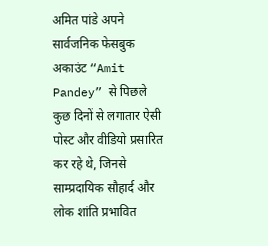अमित पांडे अपने सार्वजनिक फेसबुक अकाउंट “Amit Pandey” से पिछले कुछ दिनों से लगातार ऐसी पोस्ट और वीडियो प्रसारित कर रहे थे, जिनसे साम्प्रदायिक सौहार्द और लोक शांति प्रभावित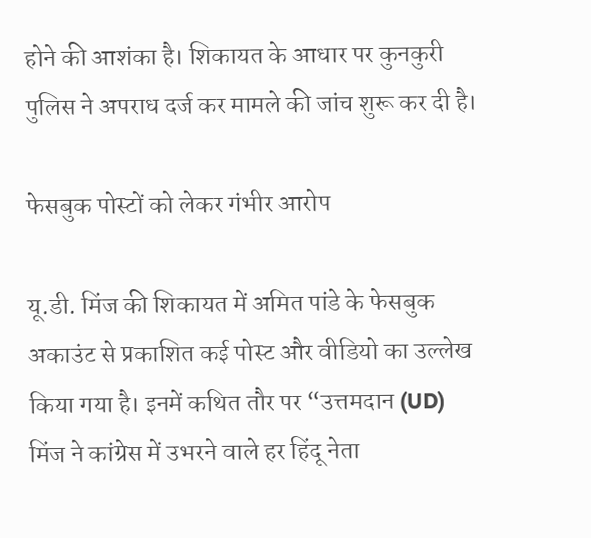होने की आशंका है। शिकायत के आधार पर कुनकुरी पुलिस ने अपराध दर्ज कर मामले की जांच शुरू कर दी है।

फेसबुक पोस्टों को लेकर गंभीर आरोप

यू.डी. मिंज की शिकायत में अमित पांडे के फेसबुक अकाउंट से प्रकाशित कई पोस्ट और वीडियो का उल्लेख किया गया है। इनमें कथित तौर पर “उत्तमदान (UD) मिंज ने कांग्रेस में उभरने वाले हर हिंदू नेता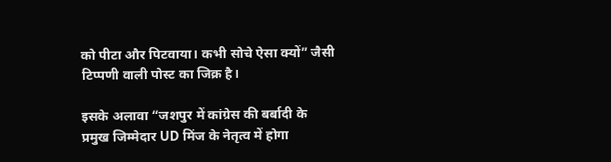को पीटा और पिटवाया। कभी सोचे ऐसा क्यों” जैसी टिप्पणी वाली पोस्ट का जिक्र है।

इसके अलावा “जशपुर में कांग्रेस की बर्बादी के प्रमुख जिम्मेदार UD मिंज के नेतृत्व में होगा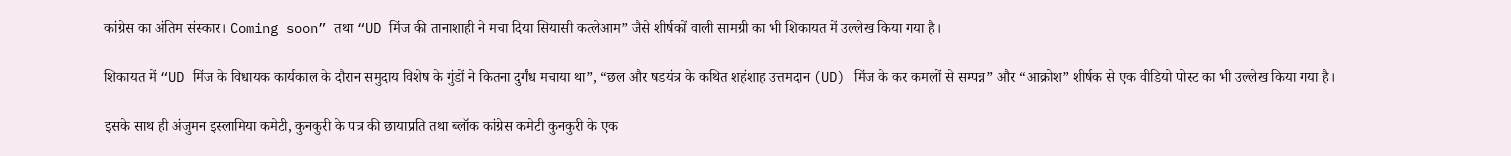कांग्रेस का अंतिम संस्कार। Coming soon” तथा “UD मिंज की तानाशाही ने मचा दिया सियासी कत्लेआम” जैसे शीर्षकों वाली सामग्री का भी शिकायत में उल्लेख किया गया है।

शिकायत में “UD मिंज के विधायक कार्यकाल के दौरान समुदाय विशेष के गुंडों ने कितना दुर्गंध मचाया था”, “छल और षडयंत्र के कथित शहंशाह उत्तमदान (UD) मिंज के कर कमलों से सम्पन्न” और “आक्रोश” शीर्षक से एक वीडियो पोस्ट का भी उल्लेख किया गया है।

इसके साथ ही अंजुमन इस्लामिया कमेटी, कुनकुरी के पत्र की छायाप्रति तथा ब्लॉक कांग्रेस कमेटी कुनकुरी के एक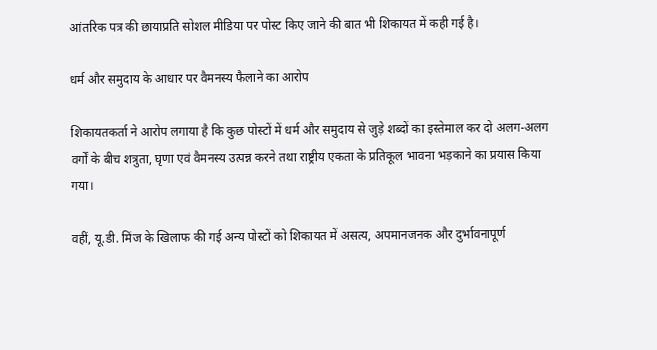आंतरिक पत्र की छायाप्रति सोशल मीडिया पर पोस्ट किए जाने की बात भी शिकायत में कही गई है।

धर्म और समुदाय के आधार पर वैमनस्य फैलाने का आरोप

शिकायतकर्ता ने आरोप लगाया है कि कुछ पोस्टों में धर्म और समुदाय से जुड़े शब्दों का इस्तेमाल कर दो अलग-अलग वर्गों के बीच शत्रुता, घृणा एवं वैमनस्य उत्पन्न करने तथा राष्ट्रीय एकता के प्रतिकूल भावना भड़काने का प्रयास किया गया।

वहीं, यू.डी. मिंज के खिलाफ की गई अन्य पोस्टों को शिकायत में असत्य, अपमानजनक और दुर्भावनापूर्ण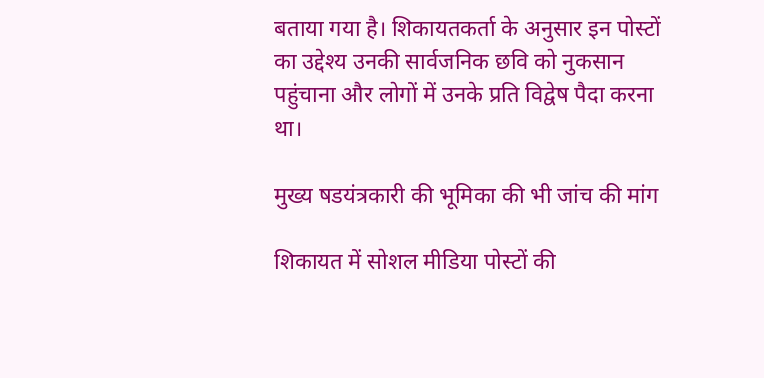बताया गया है। शिकायतकर्ता के अनुसार इन पोस्टों का उद्देश्य उनकी सार्वजनिक छवि को नुकसान पहुंचाना और लोगों में उनके प्रति विद्वेष पैदा करना था।

मुख्य षडयंत्रकारी की भूमिका की भी जांच की मांग

शिकायत में सोशल मीडिया पोस्टों की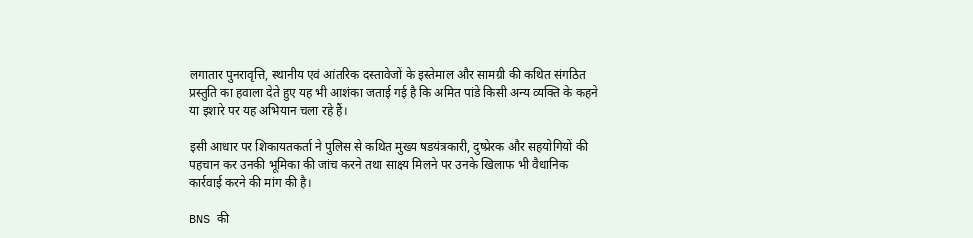लगातार पुनरावृत्ति, स्थानीय एवं आंतरिक दस्तावेजों के इस्तेमाल और सामग्री की कथित संगठित प्रस्तुति का हवाला देते हुए यह भी आशंका जताई गई है कि अमित पांडे किसी अन्य व्यक्ति के कहने या इशारे पर यह अभियान चला रहे हैं।

इसी आधार पर शिकायतकर्ता ने पुलिस से कथित मुख्य षडयंत्रकारी, दुष्प्रेरक और सहयोगियों की पहचान कर उनकी भूमिका की जांच करने तथा साक्ष्य मिलने पर उनके खिलाफ भी वैधानिक कार्रवाई करने की मांग की है।

BNS की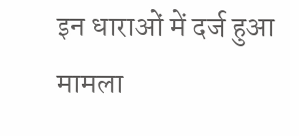इन धाराओं में दर्ज हुआ मामला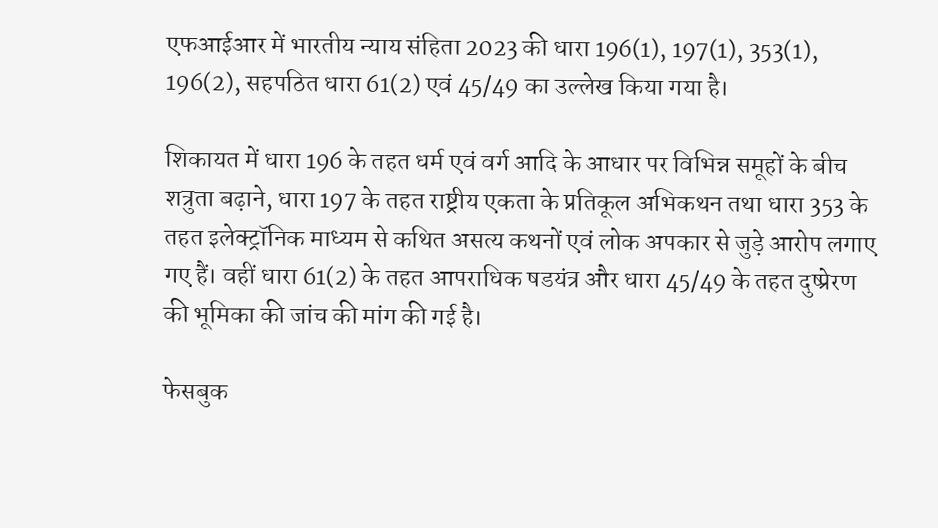एफआईआर में भारतीय न्याय संहिता 2023 की धारा 196(1), 197(1), 353(1), 196(2), सहपठित धारा 61(2) एवं 45/49 का उल्लेख किया गया है।

शिकायत में धारा 196 के तहत धर्म एवं वर्ग आदि के आधार पर विभिन्न समूहों के बीच शत्रुता बढ़ाने, धारा 197 के तहत राष्ट्रीय एकता के प्रतिकूल अभिकथन तथा धारा 353 के तहत इलेक्ट्रॉनिक माध्यम से कथित असत्य कथनों एवं लोक अपकार से जुड़े आरोप लगाए गए हैं। वहीं धारा 61(2) के तहत आपराधिक षडयंत्र और धारा 45/49 के तहत दुष्प्रेरण की भूमिका की जांच की मांग की गई है।

फेसबुक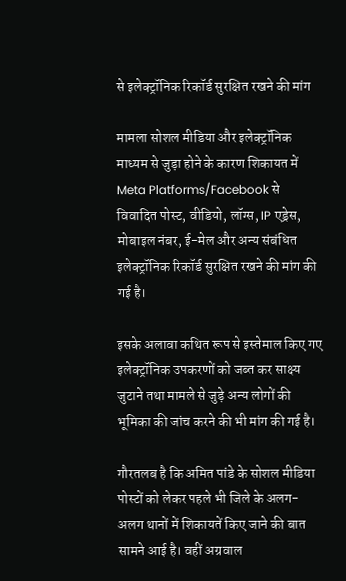से इलेक्ट्रॉनिक रिकॉर्ड सुरक्षित रखने की मांग

मामला सोशल मीडिया और इलेक्ट्रॉनिक माध्यम से जुड़ा होने के कारण शिकायत में Meta Platforms/Facebook से विवादित पोस्ट, वीडियो, लॉग्स, IP एड्रेस, मोबाइल नंबर, ई-मेल और अन्य संबंधित इलेक्ट्रॉनिक रिकॉर्ड सुरक्षित रखने की मांग की गई है।

इसके अलावा कथित रूप से इस्तेमाल किए गए इलेक्ट्रॉनिक उपकरणों को जब्त कर साक्ष्य जुटाने तथा मामले से जुड़े अन्य लोगों की भूमिका की जांच करने की भी मांग की गई है।

गौरतलब है कि अमित पांडे के सोशल मीडिया पोस्टों को लेकर पहले भी जिले के अलग-अलग थानों में शिकायतें किए जाने की बात सामने आई है। वहीं अग्रवाल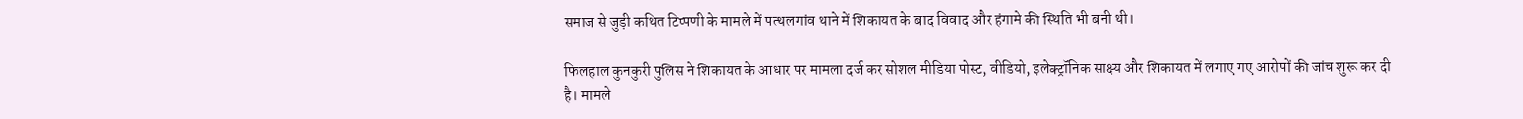समाज से जुड़ी कथित टिप्पणी के मामले में पत्थलगांव थाने में शिकायत के बाद विवाद और हंगामे की स्थिति भी बनी थी।

फिलहाल कुनकुरी पुलिस ने शिकायत के आधार पर मामला दर्ज कर सोशल मीडिया पोस्ट, वीडियो, इलेक्ट्रॉनिक साक्ष्य और शिकायत में लगाए गए आरोपों की जांच शुरू कर दी है। मामले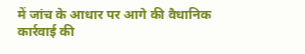में जांच के आधार पर आगे की वैधानिक कार्रवाई की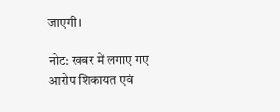जाएगी।

नोट: खबर में लगाए गए आरोप शिकायत एवं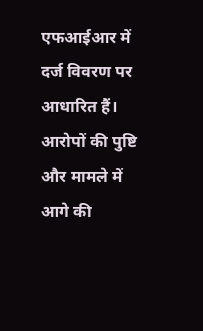एफआईआर में दर्ज विवरण पर आधारित हैं। आरोपों की पुष्टि और मामले में आगे की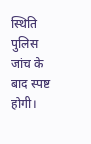स्थिति पुलिस जांच के बाद स्पष्ट होगी।